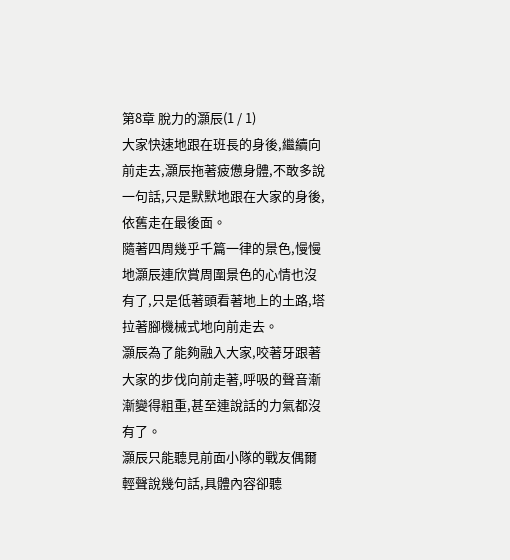第8章 脫力的灝辰(1 / 1)
大家快速地跟在班長的身後,繼續向前走去,灝辰拖著疲憊身體,不敢多說一句話,只是默默地跟在大家的身後,依舊走在最後面。
隨著四周幾乎千篇一律的景色,慢慢地灝辰連欣賞周圍景色的心情也沒有了,只是低著頭看著地上的土路,塔拉著腳機械式地向前走去。
灝辰為了能夠融入大家,咬著牙跟著大家的步伐向前走著,呼吸的聲音漸漸變得粗重,甚至連說話的力氣都沒有了。
灝辰只能聽見前面小隊的戰友偶爾輕聲說幾句話,具體內容卻聽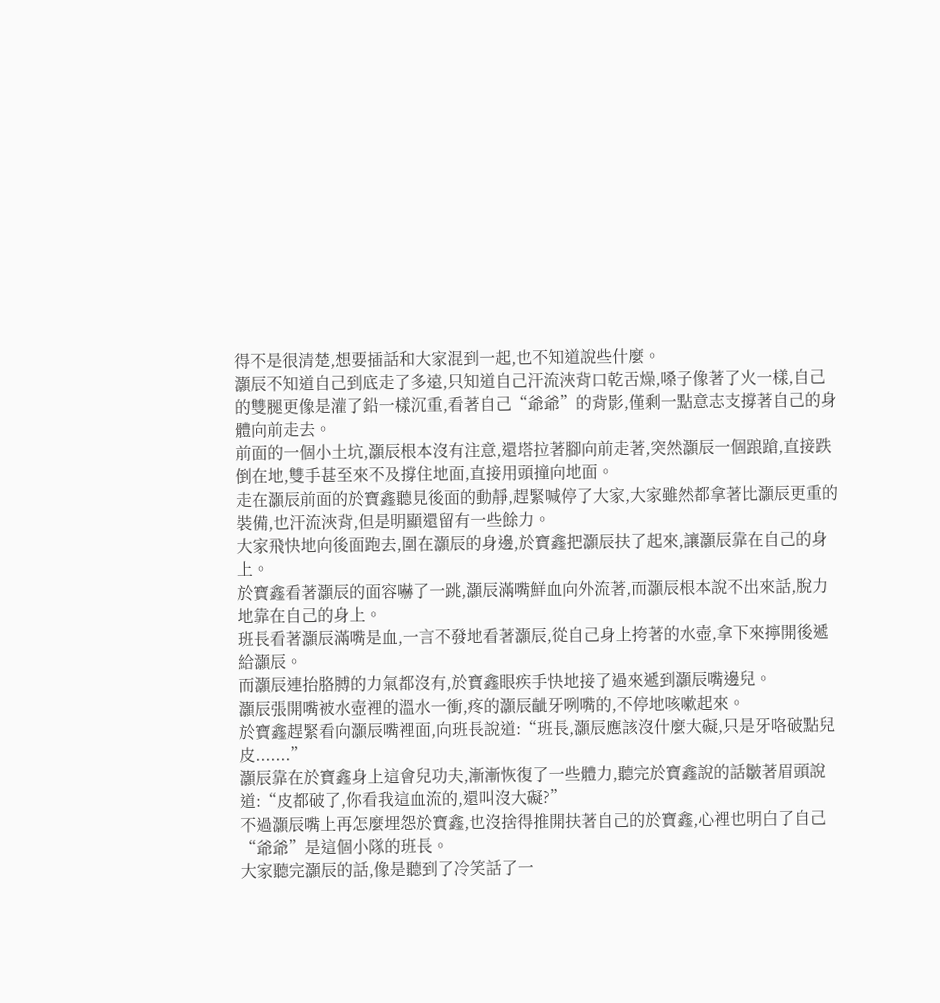得不是很清楚,想要插話和大家混到一起,也不知道說些什麼。
灝辰不知道自己到底走了多遠,只知道自己汗流浹背口乾舌燥,嗓子像著了火一樣,自己的雙腿更像是灌了鉛一樣沉重,看著自己“爺爺”的背影,僅剩一點意志支撐著自己的身體向前走去。
前面的一個小土坑,灝辰根本沒有注意,還塔拉著腳向前走著,突然灝辰一個踉蹌,直接跌倒在地,雙手甚至來不及撐住地面,直接用頭撞向地面。
走在灝辰前面的於寶鑫聽見後面的動靜,趕緊喊停了大家,大家雖然都拿著比灝辰更重的裝備,也汗流浹背,但是明顯還留有一些餘力。
大家飛快地向後面跑去,圍在灝辰的身邊,於寶鑫把灝辰扶了起來,讓灝辰靠在自己的身上。
於寶鑫看著灝辰的面容嚇了一跳,灝辰滿嘴鮮血向外流著,而灝辰根本說不出來話,脫力地靠在自己的身上。
班長看著灝辰滿嘴是血,一言不發地看著灝辰,從自己身上挎著的水壺,拿下來擰開後遞給灝辰。
而灝辰連抬胳膊的力氣都沒有,於寶鑫眼疾手快地接了過來遞到灝辰嘴邊兒。
灝辰張開嘴被水壺裡的溫水一衝,疼的灝辰齜牙咧嘴的,不停地咳嗽起來。
於寶鑫趕緊看向灝辰嘴裡面,向班長說道:“班長,灝辰應該沒什麼大礙,只是牙咯破點兒皮.......”
灝辰靠在於寶鑫身上這會兒功夫,漸漸恢復了一些體力,聽完於寶鑫說的話皺著眉頭說道:“皮都破了,你看我這血流的,還叫沒大礙?”
不過灝辰嘴上再怎麼埋怨於寶鑫,也沒捨得推開扶著自己的於寶鑫,心裡也明白了自己“爺爺”是這個小隊的班長。
大家聽完灝辰的話,像是聽到了冷笑話了一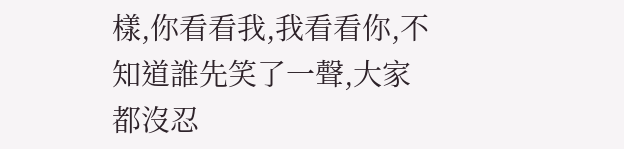樣,你看看我,我看看你,不知道誰先笑了一聲,大家都沒忍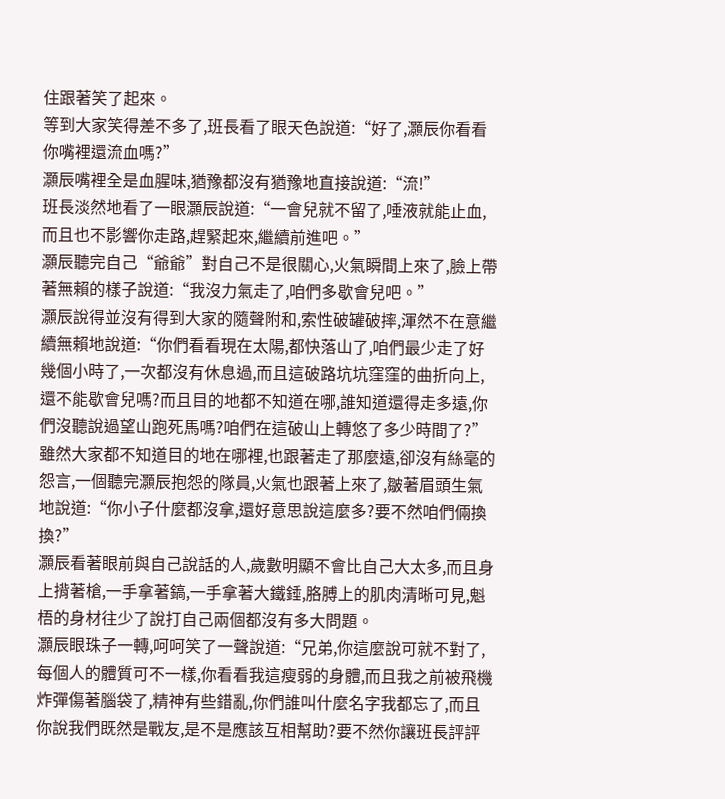住跟著笑了起來。
等到大家笑得差不多了,班長看了眼天色說道:“好了,灝辰你看看你嘴裡還流血嗎?”
灝辰嘴裡全是血腥味,猶豫都沒有猶豫地直接說道:“流!”
班長淡然地看了一眼灝辰說道:“一會兒就不留了,唾液就能止血,而且也不影響你走路,趕緊起來,繼續前進吧。”
灝辰聽完自己“爺爺”對自己不是很關心,火氣瞬間上來了,臉上帶著無賴的樣子說道:“我沒力氣走了,咱們多歇會兒吧。”
灝辰說得並沒有得到大家的隨聲附和,索性破罐破摔,渾然不在意繼續無賴地說道:“你們看看現在太陽,都快落山了,咱們最少走了好幾個小時了,一次都沒有休息過,而且這破路坑坑窪窪的曲折向上,還不能歇會兒嗎?而且目的地都不知道在哪,誰知道還得走多遠,你們沒聽說過望山跑死馬嗎?咱們在這破山上轉悠了多少時間了?”
雖然大家都不知道目的地在哪裡,也跟著走了那麼遠,卻沒有絲毫的怨言,一個聽完灝辰抱怨的隊員,火氣也跟著上來了,皺著眉頭生氣地說道:“你小子什麼都沒拿,還好意思說這麼多?要不然咱們倆換換?”
灝辰看著眼前與自己說話的人,歲數明顯不會比自己大太多,而且身上揹著槍,一手拿著鎬,一手拿著大鐵錘,胳膊上的肌肉清晰可見,魁梧的身材往少了說打自己兩個都沒有多大問題。
灝辰眼珠子一轉,呵呵笑了一聲說道:“兄弟,你這麼說可就不對了,每個人的體質可不一樣,你看看我這瘦弱的身體,而且我之前被飛機炸彈傷著腦袋了,精神有些錯亂,你們誰叫什麼名字我都忘了,而且你說我們既然是戰友,是不是應該互相幫助?要不然你讓班長評評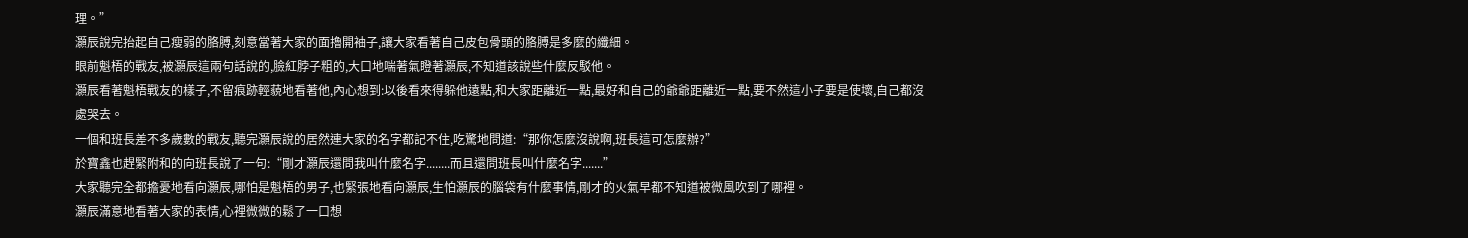理。”
灝辰說完抬起自己瘦弱的胳膊,刻意當著大家的面擼開袖子,讓大家看著自己皮包骨頭的胳膊是多麼的纖細。
眼前魁梧的戰友,被灝辰這兩句話說的,臉紅脖子粗的,大口地喘著氣瞪著灝辰,不知道該說些什麼反駁他。
灝辰看著魁梧戰友的樣子,不留痕跡輕藐地看著他,內心想到:以後看來得躲他遠點,和大家距離近一點,最好和自己的爺爺距離近一點,要不然這小子要是使壞,自己都沒處哭去。
一個和班長差不多歲數的戰友,聽完灝辰說的居然連大家的名字都記不住,吃驚地問道:“那你怎麼沒說啊,班長這可怎麼辦?”
於寶鑫也趕緊附和的向班長說了一句:“剛才灝辰還問我叫什麼名字........而且還問班長叫什麼名字.......”
大家聽完全都擔憂地看向灝辰,哪怕是魁梧的男子,也緊張地看向灝辰,生怕灝辰的腦袋有什麼事情,剛才的火氣早都不知道被微風吹到了哪裡。
灝辰滿意地看著大家的表情,心裡微微的鬆了一口想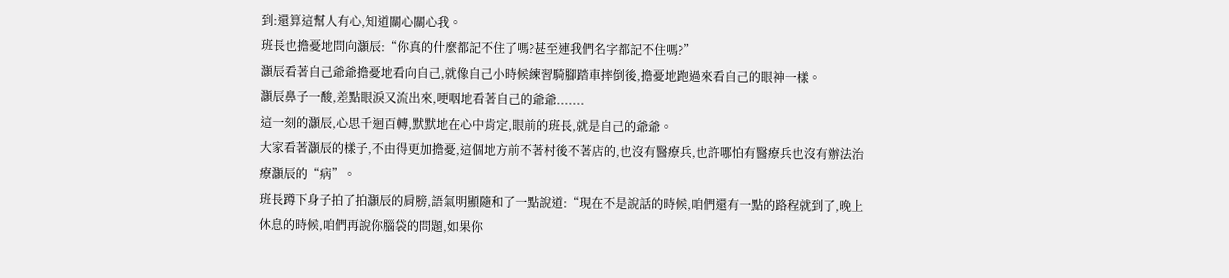到:還算這幫人有心,知道關心關心我。
班長也擔憂地問向灝辰:“你真的什麼都記不住了嗎?甚至連我們名字都記不住嗎?”
灝辰看著自己爺爺擔憂地看向自己,就像自己小時候練習騎腳踏車摔倒後,擔憂地跑過來看自己的眼神一樣。
灝辰鼻子一酸,差點眼淚又流出來,哽咽地看著自己的爺爺.......
這一刻的灝辰,心思千迴百轉,默默地在心中肯定,眼前的班長,就是自己的爺爺。
大家看著灝辰的樣子,不由得更加擔憂,這個地方前不著村後不著店的,也沒有醫療兵,也許哪怕有醫療兵也沒有辦法治療灝辰的“病”。
班長蹲下身子拍了拍灝辰的肩膀,語氣明顯隨和了一點說道:“現在不是說話的時候,咱們還有一點的路程就到了,晚上休息的時候,咱們再說你腦袋的問題,如果你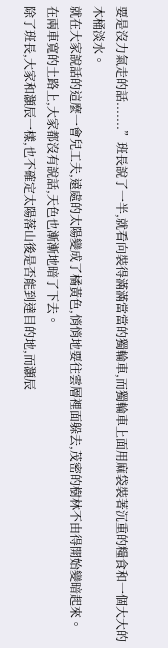要是沒力氣走的話.......”班長說了一半,就看向裝得滿滿當當的獨輪車,而獨輪車上面用麻袋裝著沉重的糧食和一個大大的木桶淡水。
就在大家說話的這麼一會兒工夫,遠處的太陽變成了橘黃色,悄悄地要往雲層裡面躲去,茂密的樹林不由得開始變暗起來。
在兩車寬的土路上,大家都沒有說話,天色也漸漸地暗了下去。
除了班長,大家和灝辰一樣,也不確定太陽落山後是否能到達目的地,而灝辰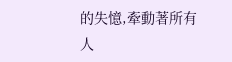的失憶,牽動著所有人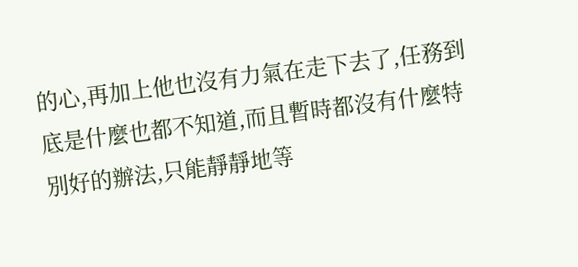的心,再加上他也沒有力氣在走下去了,任務到底是什麼也都不知道,而且暫時都沒有什麼特別好的辦法,只能靜靜地等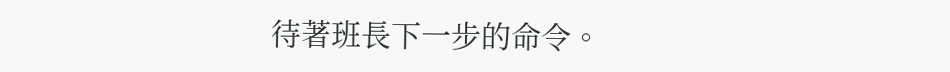待著班長下一步的命令。